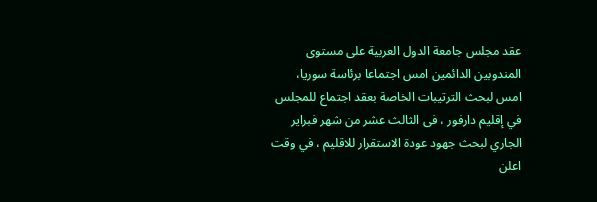عقد مجلس جامعة الدول العربية على مستوى المندوبين الدائمين امس اجتماعا برئاسة سوريا، امس لبحث الترتيبات الخاصة بعقد اجتماع للمجلس في إقليم دارفور ، فى الثالث عشر من شهر فبراير الجاري لبحث جهود عودة الاستقرار للاقليم ، في وقت اعلن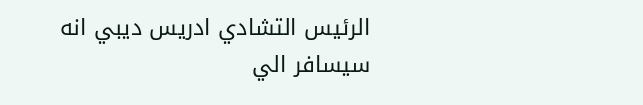الرئيس التشادي ادريس ديبي انه سيسافر الي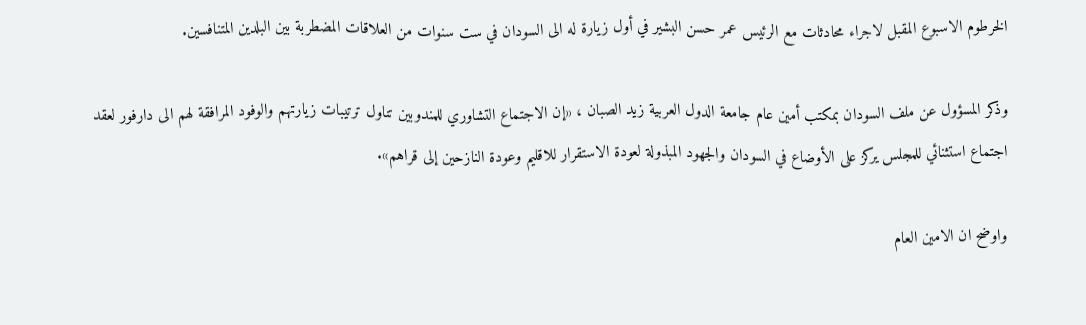الخرطوم الاسبوع المقبل لاجراء محادثات مع الرئيس عمر حسن البشير في أول زيارة له الى السودان في ست سنوات من العلاقات المضطربة بين البلدين المتنافسين.

وذكر المسؤول عن ملف السودان بمكتب أمين عام جامعة الدول العربية زيد الصبان ، «إن الاجتماع التشاوري للمندوبين تناول ترتيبات زيارتهم والوفود المرافقة لهم الى دارفور لعقد اجتماع استثنائي للمجلس يركز على الأوضاع في السودان والجهود المبذولة لعودة الاستقرار للاقليم وعودة النازحين إلى قراهم».

واوضح ان الامين العام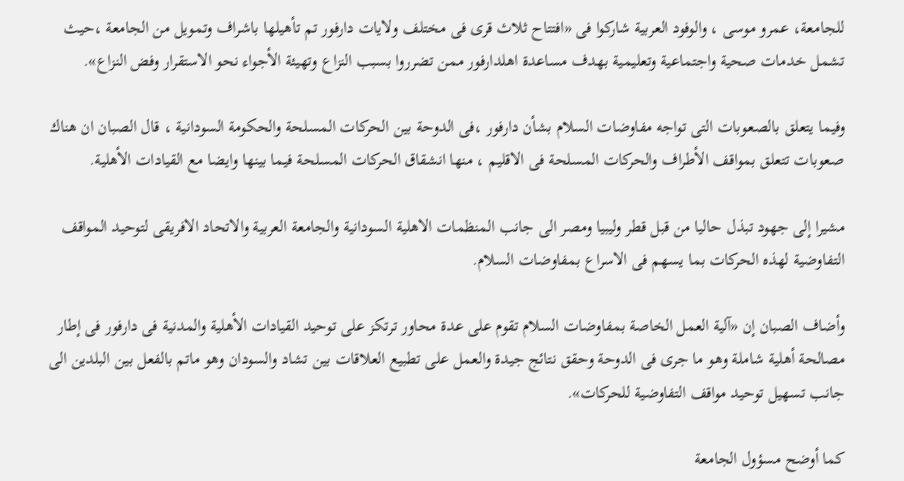للجامعة، عمرو موسى ، والوفود العربية شاركوا فى «افتتاح ثلاث قرى فى مختلف ولايات دارفور تم تأهيلها باشراف وتمويل من الجامعة ،حيث تشمل خدمات صحية واجتماعية وتعليمية بهدف مساعدة اهلدارفور ممن تضرروا بسبب النزاع وتهيئة الأجواء نحو الاستقرار وفض النزاع».

وفيما يتعلق بالصعوبات التى تواجه مفاوضات السلام بشأن دارفور ،فى الدوحة بين الحركات المسلحة والحكومة السودانية ، قال الصبان ان هناك صعوبات تتعلق بمواقف الأطراف والحركات المسلحة فى الاقليم ، منها انشقاق الحركات المسلحة فيما بينها وايضا مع القيادات الأهلية.

مشيرا إلى جهود تبذل حاليا من قبل قطر وليبيا ومصر الى جانب المنظمات الاهلية السودانية والجامعة العربية والاتحاد الافريقى لتوحيد المواقف التفاوضية لهذه الحركات بما يسهم فى الاسراع بمفاوضات السلام.

وأضاف الصبان إن «آلية العمل الخاصة بمفاوضات السلام تقوم على عدة محاور ترتكز على توحيد القيادات الأهلية والمدنية فى دارفور فى إطار مصالحة أهلية شاملة وهو ما جرى فى الدوحة وحقق نتائج جيدة والعمل على تطبيع العلاقات بين تشاد والسودان وهو ماتم بالفعل بين البلدين الى جانب تسهيل توحيد مواقف التفاوضية للحركات».

كما أوضح مسؤول الجامعة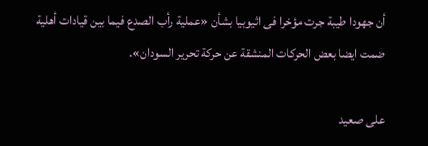أن جهودا طيبة جرت مؤخرا فى اثيوبيا بشأن «عملية رأب الصدع فيما بين قيادات أهلية ضمت ايضا بعض الحركات المنشقة عن حركة تحرير السودان».

على صعيد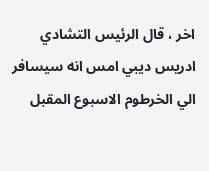اخر ، قال الرئيس التشادي ادريس ديبي امس انه سيسافر الي الخرطوم الاسبوع المقبل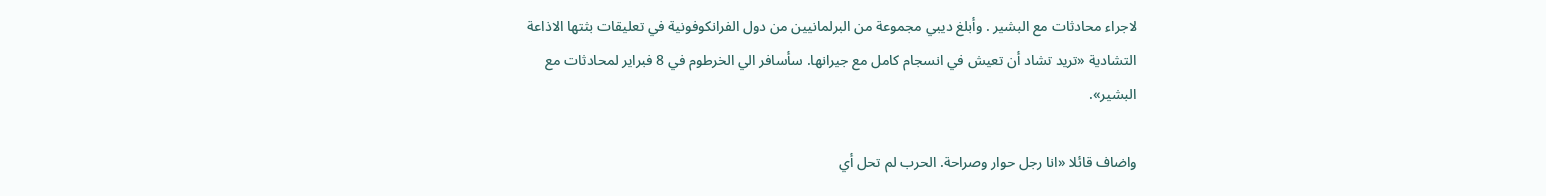لاجراء محادثات مع البشير . وأبلغ ديبي مجموعة من البرلمانيين من دول الفرانكوفونية في تعليقات بثتها الاذاعة التشادية «تريد تشاد أن تعيش في انسجام كامل مع جيرانها. سأسافر الي الخرطوم في 8 فبراير لمحادثات مع البشير».

واضاف قائلا «انا رجل حوار وصراحة. الحرب لم تحل أي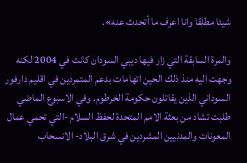شيئا مطلقا وانا اعرف ما أتحدث عنه».

والمرة السابقة التي زار فيها ديبي السودان كانت في 2004 لكنه وجهت اليه منذ ذلك الحين اتهامات بدعم المتمردين في اقليم دارفور السوداني الذين يقاتلون حكومة الخرطوم. وفي الاسبوع الماضي طلبت تشاد من بعثة الامم المتحدة لحفظ السلام -التي تحمي عمال المعونات والمدنيين المشردين في شرق البلاد- الانسحاب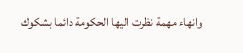وانهاء مهمة نظرت اليها الحكومة دائما بشكوك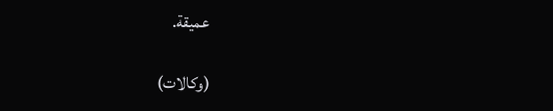عميقة.

(وكالات)